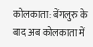कोलकाता: बेंगलुरु के बाद अब कोलकाता में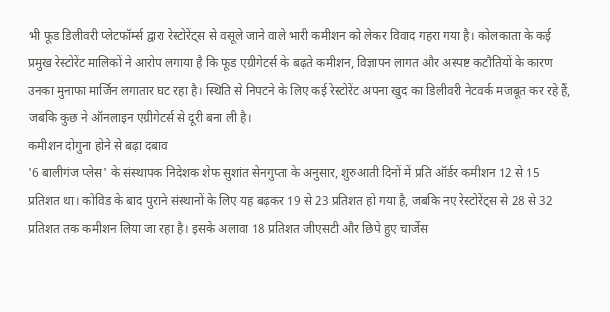भी फूड डिलीवरी प्लेटफॉर्म्स द्वारा रेस्टोरेंट्स से वसूले जाने वाले भारी कमीशन को लेकर विवाद गहरा गया है। कोलकाता के कई प्रमुख रेस्टोरेंट मालिकों ने आरोप लगाया है कि फूड एग्रीगेटर्स के बढ़ते कमीशन, विज्ञापन लागत और अस्पष्ट कटौतियों के कारण उनका मुनाफा मार्जिन लगातार घट रहा है। स्थिति से निपटने के लिए कई रेस्टोरेंट अपना खुद का डिलीवरी नेटवर्क मजबूत कर रहे हैं, जबकि कुछ ने ऑनलाइन एग्रीगेटर्स से दूरी बना ली है।
कमीशन दोगुना होने से बढ़ा दबाव
'6 बालीगंज प्लेस' के संस्थापक निदेशक शेफ सुशांत सेनगुप्ता के अनुसार, शुरुआती दिनों में प्रति ऑर्डर कमीशन 12 से 15 प्रतिशत था। कोविड के बाद पुराने संस्थानों के लिए यह बढ़कर 19 से 23 प्रतिशत हो गया है, जबकि नए रेस्टोरेंट्स से 28 से 32 प्रतिशत तक कमीशन लिया जा रहा है। इसके अलावा 18 प्रतिशत जीएसटी और छिपे हुए चार्जेस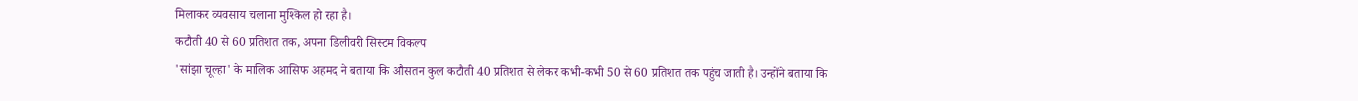मिलाकर व्यवसाय चलाना मुश्किल हो रहा है।
कटौती 40 से 60 प्रतिशत तक, अपना डिलीवरी सिस्टम विकल्प
'सांझा चूल्हा' के मालिक आसिफ अहमद ने बताया कि औसतन कुल कटौती 40 प्रतिशत से लेकर कभी-कभी 50 से 60 प्रतिशत तक पहुंच जाती है। उन्होंने बताया कि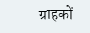ग्राहकों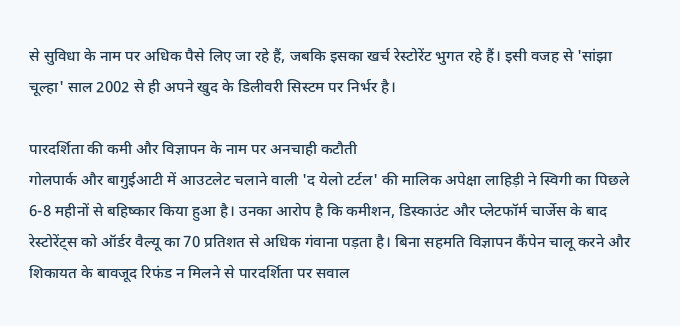से सुविधा के नाम पर अधिक पैसे लिए जा रहे हैं, जबकि इसका खर्च रेस्टोरेंट भुगत रहे हैं। इसी वजह से 'सांझा चूल्हा' साल 2002 से ही अपने खुद के डिलीवरी सिस्टम पर निर्भर है।

पारदर्शिता की कमी और विज्ञापन के नाम पर अनचाही कटौती
गोलपार्क और बागुईआटी में आउटलेट चलाने वाली 'द येलो टर्टल' की मालिक अपेक्षा लाहिड़ी ने स्विगी का पिछले 6-8 महीनों से बहिष्कार किया हुआ है। उनका आरोप है कि कमीशन, डिस्काउंट और प्लेटफॉर्म चार्जेस के बाद रेस्टोरेंट्स को ऑर्डर वैल्यू का 70 प्रतिशत से अधिक गंवाना पड़ता है। बिना सहमति विज्ञापन कैंपेन चालू करने और शिकायत के बावजूद रिफंड न मिलने से पारदर्शिता पर सवाल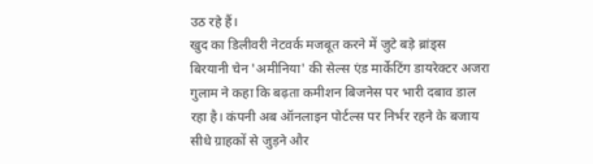उठ रहे हैं।
खुद का डिलीवरी नेटवर्क मजबूत करने में जुटे बड़े ब्रांड्स
बिरयानी चेन 'अमीनिया' की सेल्स एंड मार्केटिंग डायरेक्टर अजरा गुलाम ने कहा कि बढ़ता कमीशन बिजनेस पर भारी दबाव डाल रहा है। कंपनी अब ऑनलाइन पोर्टल्स पर निर्भर रहने के बजाय सीधे ग्राहकों से जुड़ने और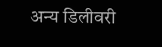अन्य डिलीवरी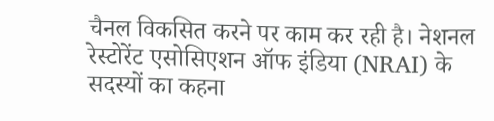चैनल विकसित करने पर काम कर रही है। नेशनल रेस्टोरेंट एसोसिएशन ऑफ इंडिया (NRAI) के सदस्यों का कहना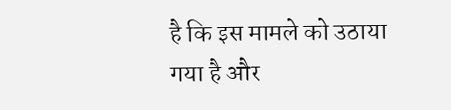है कि इस मामले को उठाया गया है और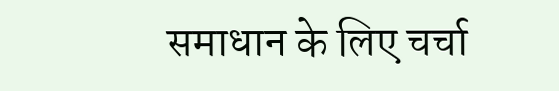समाधान के लिए चर्चा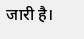जारी है।